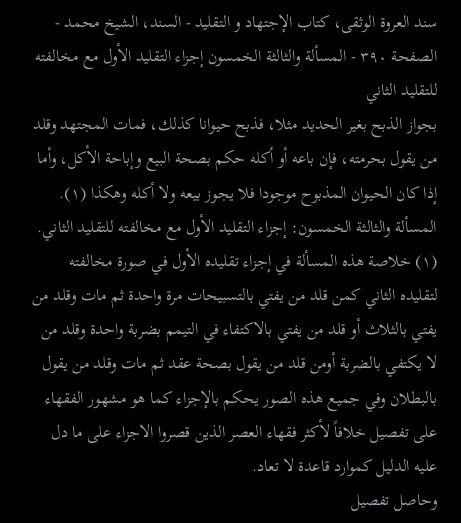سند العروة الوثقى، كتاب الإجتهاد و التقليد - السند، الشيخ محمد - الصفحة ٣٩٠ - المسألة والثالثة الخمسون إجزاء التقليد الأول مع مخالفته للتقليد الثاني
بجواز الذبح بغير الحديد مثلا، فذبح حيوانا كذلك، فمات المجتهد وقلد من يقول بحرمته، فإن باعه أو أكله حكم بصحة البيع وإباحة الأكل، وأما إذا كان الحيوان المذبوح موجودا فلا يجوز بيعه ولا أكله وهكذا (١).
المسألة والثالثة الخمسون: إجزاء التقليد الأول مع مخالفته للتقليد الثاني.
(١) خلاصة هذه المسألة في إجزاء تقليده الأول في صورة مخالفته لتقليده الثاني كمن قلد من يفتي بالتسبيحات مرة واحدة ثم مات وقلد من يفتي بالثلاث أو قلد من يفتي بالاكتفاء في التيمم بضربة واحدة وقلد من لا يكتفي بالضربة أومن قلد من يقول بصحة عقد ثم مات وقلد من يقول بالبطلان وفي جميع هذه الصور يحكم بالإجزاء كما هو مشهور الفقهاء على تفصيل خلافاً لأكثر فقهاء العصر الذين قصروا الاجزاء على ما دل عليه الدليل كموارد قاعدة لا تعاد.
وحاصل تفصيل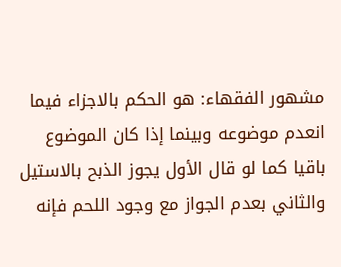مشهور الفقهاء: هو الحكم بالاجزاء فيما انعدم موضوعه وبينما إذا كان الموضوع باقيا كما لو قال الأول يجوز الذبح بالاستيل والثاني بعدم الجواز مع وجود اللحم فإنه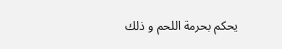يحكم بحرمة اللحم و ذلك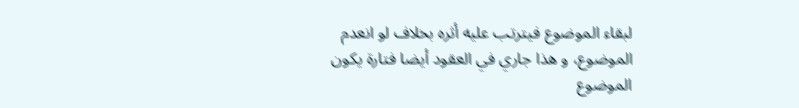لبقاء الموضوع فيترتب عليه أثره بخلاف لو انعدم الموضوع، و هذا جاري في العقود أيضا فتارة يكون الموضوع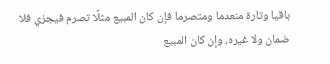باقيا وتارة منعدما ومتصرما فإن كان المبيع مثلًا تصرم فيجزي فلا ضمان ولا غيره، وإن كان المبيع